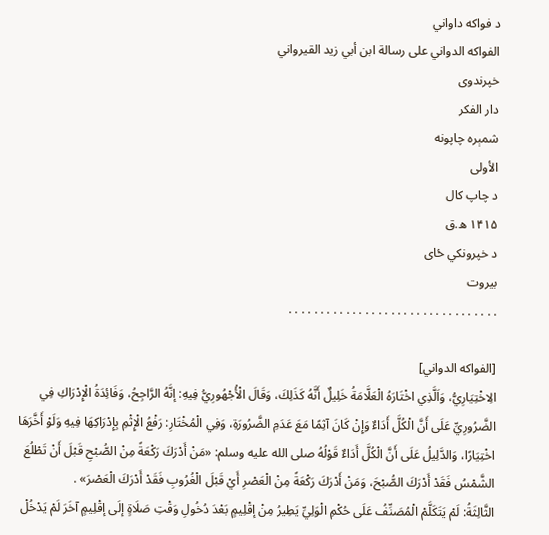د فواکه داواني
الفواكه الدواني على رسالة ابن أبي زيد القيرواني
خپرندوی
دار الفكر
شمېره چاپونه
الأولى
د چاپ کال
۱۴۱۵ ه.ق
د خپرونکي ځای
بيروت
. . . . . . . . . . . . . . . . . . . . . . . . . . . . . . . . .

[الفواكه الدواني]
الِاخْتِيَارِيُّ، وَاَلَّذِي اخْتَارَهُ الْعَلَّامَةُ خَلِيلٌ أَنَّهُ كَذَلِكَ، وَقَالَ الْأُجْهُورِيُّ فِيهِ: إنَّهُ الرَّاجِحُ، وَفَائِدَةُ الْإِدْرَاكِ فِي الضَّرُورِيِّ عَلَى أَنَّ الْكُلَّ أَدَاءٌ وَإِنْ كَانَ آثِمًا مَعَ عَدَمِ الضَّرُورَةِ، وَفِي الْمُخْتَارِ: رَفْعُ الْإِثْمِ بِإِدْرَاكِهَا فِيهِ وَلَوْ أَخَّرَهَا اخْتِيَارًا، وَالدَّلِيلُ عَلَى أَنَّ الْكُلَّ أَدَاءٌ قَوْلُهُ صلى الله عليه وسلم: «مَنْ أَدْرَكَ رَكْعَةً مِنْ الصُّبْحِ قَبْلَ أَنْ تَطْلُعَ الشَّمْسُ فَقَدْ أَدْرَكَ الصُّبْحَ، وَمَنْ أَدْرَكَ رَكْعَةً مِنْ الْعَصْرِ أَيْ قَبْلَ الْغُرُوبِ فَقَدْ أَدْرَكَ الْعَصْرَ» .
الثَّالِثَةُ: لَمْ يَتَكَلَّمْ الْمُصَنِّفُ عَلَى حُكْمِ الْوَلِيِّ يَطِيرُ مِنْ إقْلِيمٍ بَعْدَ دُخُولِ وَقْتِ صَلَاةٍ إلَى إقْلِيمٍ آخَرَ لَمْ يَدْخُلْ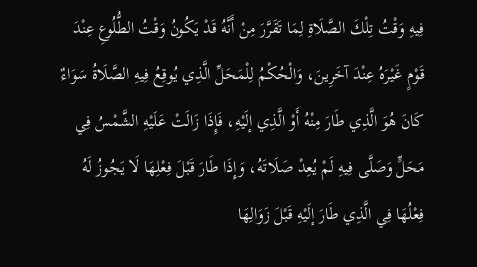فِيهِ وَقْتُ تِلْكَ الصَّلَاةِ لِمَا تَقَرَّرَ مِنْ أَنَّهُ قَدْ يَكُونُ وَقْتُ الطُّلُوعِ عِنْدَ قَوْمٍ غَيْرَهُ عِنْدَ آخَرِينَ، وَالْحُكْمُ لِلْمَحَلِّ الَّذِي يُوقِعُ فِيهِ الصَّلَاةُ سَوَاءٌ كَانَ هُوَ الَّذِي طَارَ مِنْهُ أَوْ الَّذِي إلَيْهِ، فَإِذَا زَالَتْ عَلَيْهِ الشَّمْسُ فِي مَحَلٍّ وَصَلَّى فِيهِ لَمْ يُعِدْ صَلَاتَهُ، وَإِذَا طَارَ قَبْلَ فِعْلِهَا لَا يَجُوزُ لَهُ فِعْلُهَا فِي الَّذِي طَارَ إلَيْهِ قَبْلَ زَوَالِهَا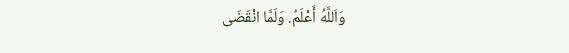وَاَللَّهُ أَعْلَمُ. وَلَمَّا انْقَضَى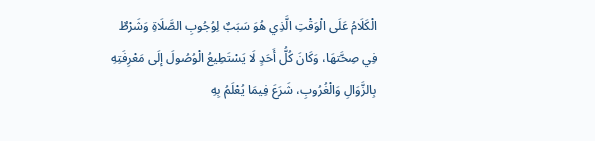الْكَلَامُ عَلَى الْوَقْتِ الَّذِي هُوَ سَبَبٌ لِوُجُوبِ الصَّلَاةِ وَشَرْطٌ فِي صِحَّتهَا، وَكَانَ كُلُّ أَحَدٍ لَا يَسْتَطِيعُ الْوُصُولَ إلَى مَعْرِفَتِهِ بِالزَّوَالِ وَالْغُرُوبِ، شَرَعَ فِيمَا يُعْلَمُ بِهِ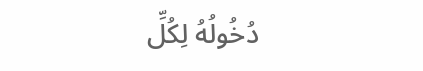دُخُولُهُ لِكُلِّ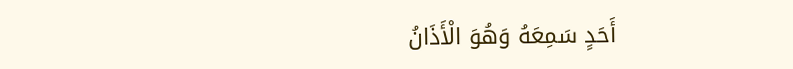أَحَدٍ سَمِعَهُ وَهُوَ الْأَذَانُ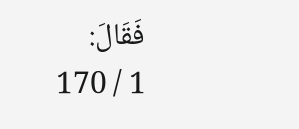فَقَالَ:
1 / 170